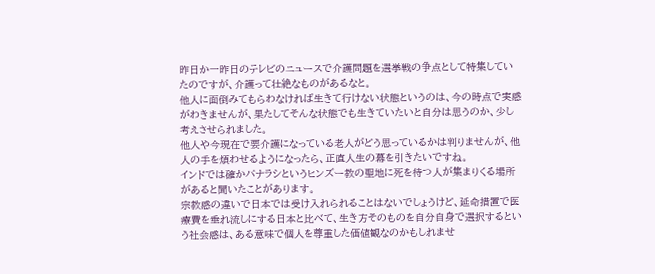昨日か一昨日のテレビのニュースで介護問題を選挙戦の争点として特集していたのですが、介護って壮絶なものがあるなと。
他人に面倒みてもらわなければ生きて行けない状態というのは、今の時点で実感がわきませんが、果たしてそんな状態でも生きていたいと自分は思うのか、少し考えさせられました。
他人や今現在で要介護になっている老人がどう思っているかは判りませんが、他人の手を煩わせるようになったら、正直人生の幕を引きたいですね。
インドでは確かバナラシというヒンズー教の聖地に死を待つ人が集まりくる場所があると聞いたことがあります。
宗教感の違いで日本では受け入れられることはないでしょうけど、延命措置で医療費を垂れ流しにする日本と比べて、生き方そのものを自分自身で選択するという社会感は、ある意味で個人を尊重した価値観なのかもしれませ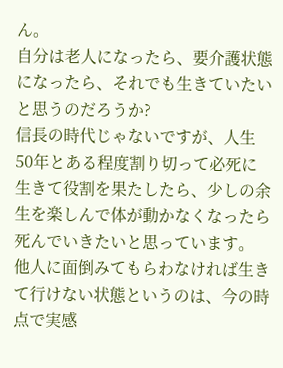ん。
自分は老人になったら、要介護状態になったら、それでも生きていたいと思うのだろうか?
信長の時代じゃないですが、人生50年とある程度割り切って必死に生きて役割を果たしたら、少しの余生を楽しんで体が動かなくなったら死んでいきたいと思っています。
他人に面倒みてもらわなければ生きて行けない状態というのは、今の時点で実感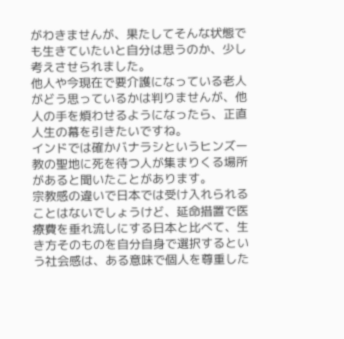がわきませんが、果たしてそんな状態でも生きていたいと自分は思うのか、少し考えさせられました。
他人や今現在で要介護になっている老人がどう思っているかは判りませんが、他人の手を煩わせるようになったら、正直人生の幕を引きたいですね。
インドでは確かバナラシというヒンズー教の聖地に死を待つ人が集まりくる場所があると聞いたことがあります。
宗教感の違いで日本では受け入れられることはないでしょうけど、延命措置で医療費を垂れ流しにする日本と比べて、生き方そのものを自分自身で選択するという社会感は、ある意味で個人を尊重した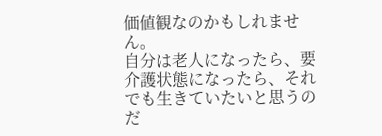価値観なのかもしれません。
自分は老人になったら、要介護状態になったら、それでも生きていたいと思うのだ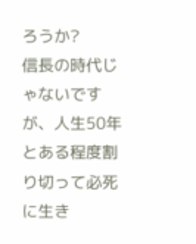ろうか?
信長の時代じゃないですが、人生50年とある程度割り切って必死に生き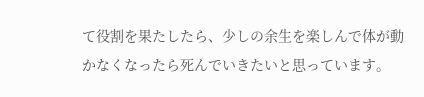て役割を果たしたら、少しの余生を楽しんで体が動かなくなったら死んでいきたいと思っています。